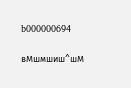b000000694

вМшмшиш^шМ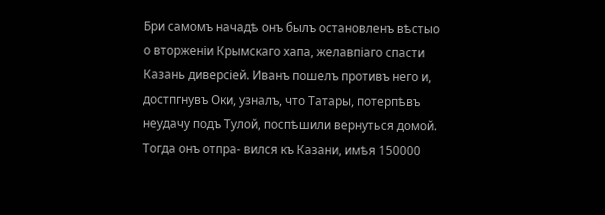Бри самомъ начадѣ онъ былъ остановленъ вѣстыо о вторженіи Крымскаго хапа, желавпіаго спасти Казань диверсіей. Иванъ пошелъ противъ него и, достпгнувъ Оки, узналъ, что Татары, потерпѣвъ неудачу подъ Тулой, поспѣшили вернуться домой. Тогда онъ отпра- вился къ Казани, имѣя 150000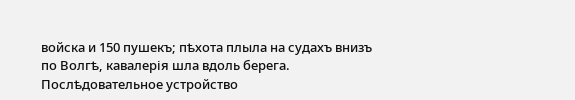войска и 150 пушекъ; пѣхота плыла на судахъ внизъ по Волгѣ, кавалерія шла вдоль берега. Послѣдовательное устройство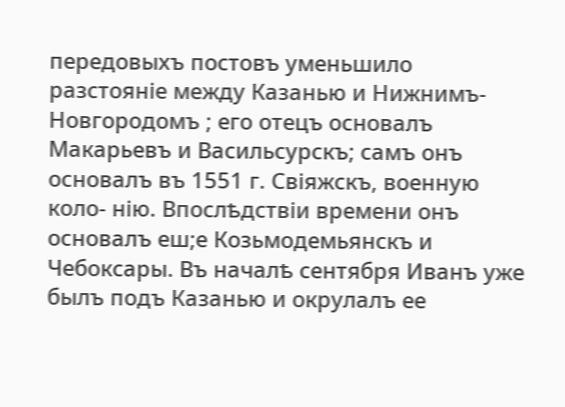передовыхъ постовъ уменьшило разстояніе между Казанью и Нижнимъ-Новгородомъ ; его отецъ основалъ Макарьевъ и Васильсурскъ; самъ онъ основалъ въ 1551 г. Свіяжскъ, военную коло- нію. Впослѣдствіи времени онъ основалъ еш;е Козьмодемьянскъ и Чебоксары. Въ началѣ сентября Иванъ уже былъ подъ Казанью и окрулалъ ее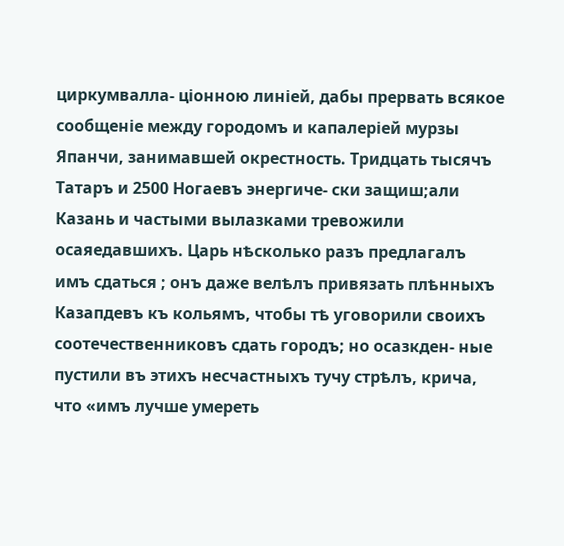циркумвалла- ціонною линіей, дабы прервать всякое сообщеніе между городомъ и капалеріей мурзы Япанчи, занимавшей окрестность. Тридцать тысячъ Татаръ и 2500 Ногаевъ энергиче- ски защиш;али Казань и частыми вылазками тревожили осаяедавшихъ. Царь нѣсколько разъ предлагалъ имъ сдаться ; онъ даже велѣлъ привязать плѣнныхъ Казапдевъ къ кольямъ, чтобы тѣ уговорили своихъ соотечественниковъ сдать городъ; но осазкден- ные пустили въ этихъ несчастныхъ тучу стрѣлъ, крича, что «имъ лучше умереть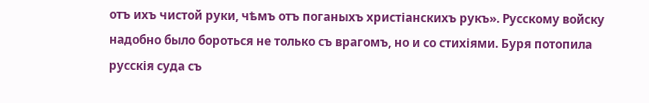отъ ихъ чистой руки, чѣмъ отъ поганыхъ христіанскихъ рукъ». Русскому войску надобно было бороться не только съ врагомъ, но и со стихіями. Буря потопила русскія суда съ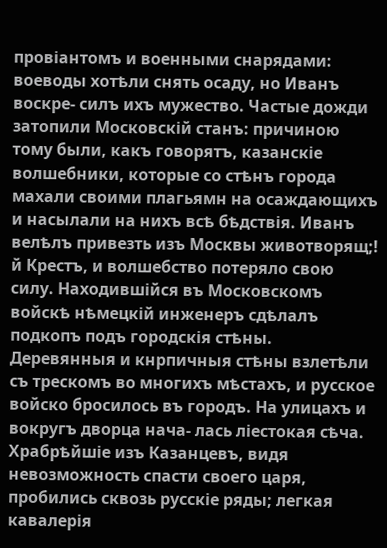провіантомъ и военными снарядами: воеводы хотѣли снять осаду, но Иванъ воскре- силъ ихъ мужество. Частые дожди затопили Московскій станъ: причиною тому были, какъ говорятъ, казанскіе волшебники, которые со стѣнъ города махали своими плагьямн на осаждающихъ и насылали на нихъ всѣ бѣдствія. Иванъ велѣлъ привезть изъ Москвы животворящ;! й Крестъ, и волшебство потеряло свою силу. Находившійся въ Московскомъ войскѣ нѣмецкій инженеръ сдѣлалъ подкопъ подъ городскія стѣны. Деревянныя и кнрпичныя стѣны взлетѣли съ трескомъ во многихъ мѣстахъ, и русское войско бросилось въ городъ. На улицахъ и вокругъ дворца нача- лась ліестокая сѣча. Храбрѣйшіе изъ Казанцевъ, видя невозможность спасти своего царя, пробились сквозь русскіе ряды; легкая кавалерія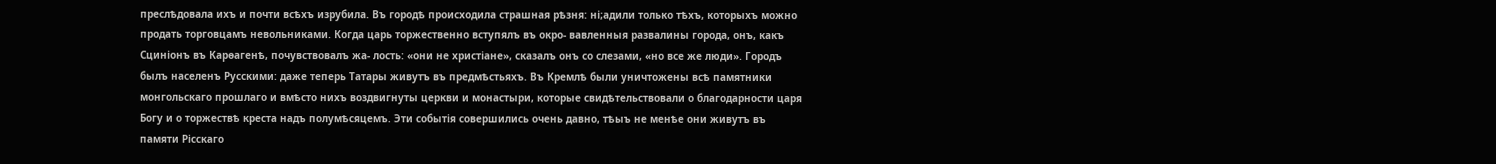преслѣдовала ихъ и почти всѣхъ изрубила. Въ городѣ происходила страшная рѣзня: ні;адили только тѣхъ, которыхъ можно продать торговцамъ невольниками. Когда царь торжественно вступялъ въ окро- вавленныя развалины города, онъ, какъ Сциніонъ въ Карѳагенѣ, почувствовалъ жа- лость: «они не христіане», сказалъ онъ со слезами, «но все же люди». Городъ былъ населенъ Русскими: даже теперь Татары живутъ въ предмѣстьяхъ. Въ Кремлѣ были уничтожены всѣ памятники монгольскаго прошлаго и вмѣсто нихъ воздвигнуты церкви и монастыри, которые свидѣтельствовали о благодарности царя Богу и о торжествѣ креста надъ полумѣсяцемъ. Эти событія совершились очень давно, тѣыъ не менѣе они живутъ въ памяти Рісскаго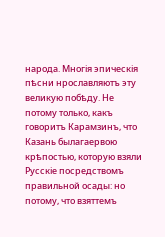народа. Многія эпическія пѣсни нрославляютъ эту великую побѣду. Не потому только, какъ говоритъ Карамзинъ, что Казань былагаервою крѣпостью, которую взяли Русскіе посредствомъ правильной осады: но потому, что взяттемъ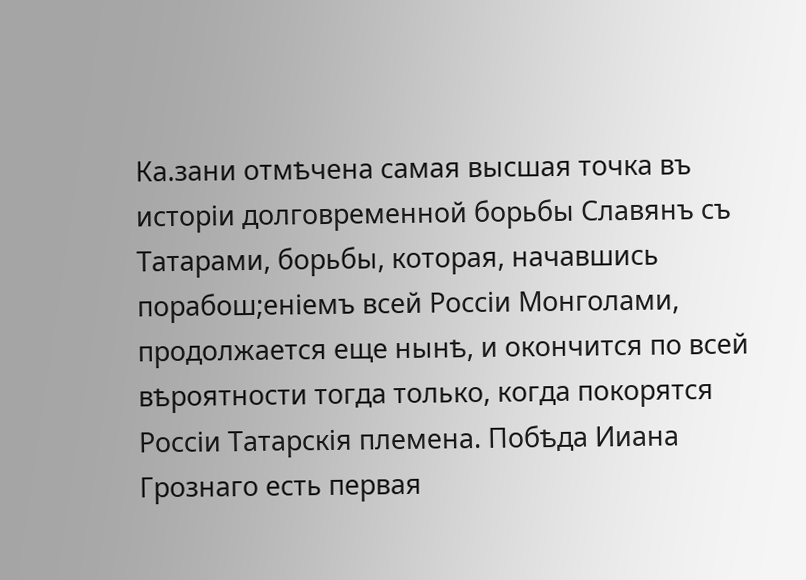Ка.зани отмѣчена самая высшая точка въ исторіи долговременной борьбы Славянъ съ Татарами, борьбы, которая, начавшись порабош;еніемъ всей Россіи Монголами, продолжается еще нынѣ, и окончится по всей вѣроятности тогда только, когда покорятся Россіи Татарскія племена. Побѣда Ииана Грознаго есть первая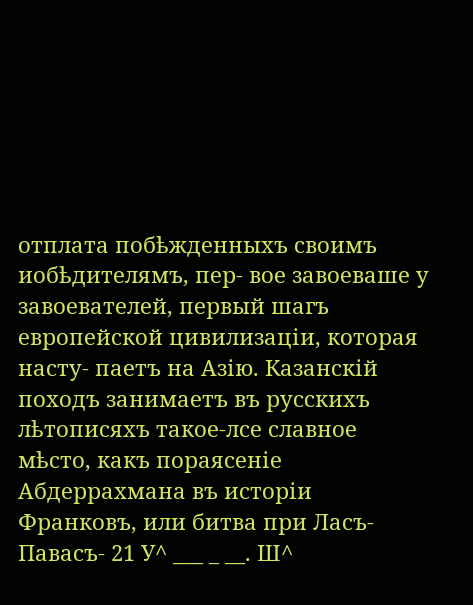отплата побѣжденныхъ своимъ иобѣдителямъ, пер- вое завоеваше у завоевателей, первый шагъ европейской цивилизаціи, которая насту- паетъ на Азію. Казанскій походъ занимаетъ въ русскихъ лѣтописяхъ такое-лсе славное мѣсто, какъ пораясеніе Абдеррахмана въ исторіи Франковъ, или битва при Ласъ-Павасъ- 21 У^ ___ _ __. Ш^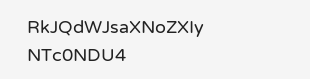RkJQdWJsaXNoZXIy NTc0NDU4